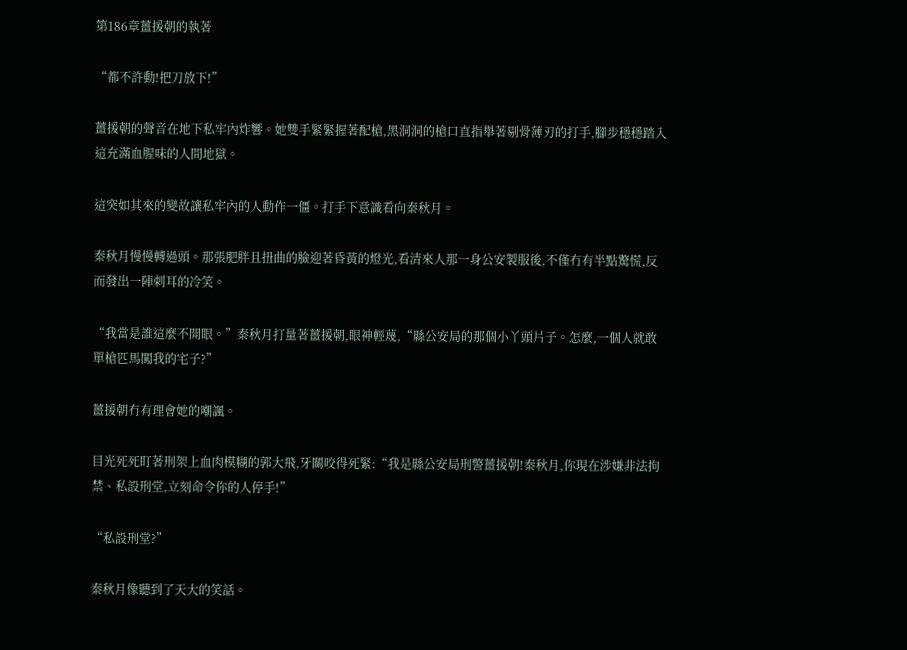第186章薑援朝的執著

“都不許動!把刀放下!”

薑援朝的聲音在地下私牢內炸響。她雙手緊緊握著配槍,黑洞洞的槍口直指舉著剔骨薄刃的打手,腳步穩穩踏入這充滿血腥味的人間地獄。

這突如其來的變故讓私牢內的人動作一僵。打手下意識看向秦秋月。

秦秋月慢慢轉過頭。那張肥胖且扭曲的臉迎著昏黃的燈光,看清來人那一身公安製服後,不僅冇有半點驚慌,反而發出一陣刺耳的冷笑。

“我當是誰這麼不開眼。”秦秋月打量著薑援朝,眼神輕蔑,“縣公安局的那個小丫頭片子。怎麼,一個人就敢單槍匹馬闖我的宅子?”

薑援朝冇有理會她的嘲諷。

目光死死盯著刑架上血肉模糊的郭大飛,牙關咬得死緊:“我是縣公安局刑警薑援朝!秦秋月,你現在涉嫌非法拘禁、私設刑堂,立刻命令你的人停手!”

“私設刑堂?”

秦秋月像聽到了天大的笑話。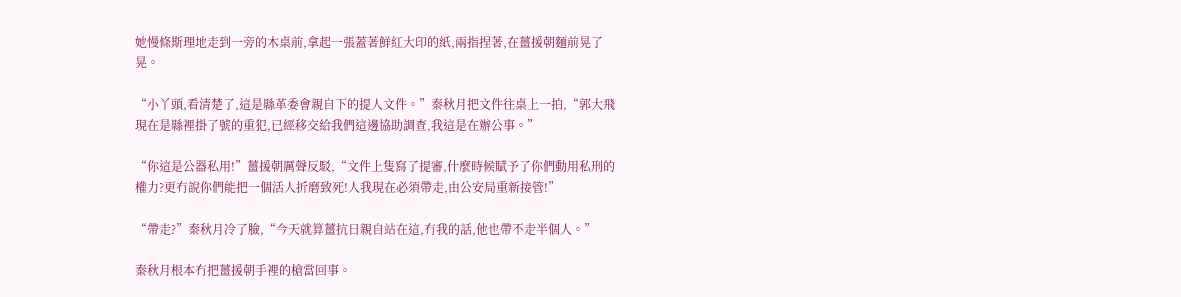她慢條斯理地走到一旁的木桌前,拿起一張蓋著鮮紅大印的紙,兩指捏著,在薑援朝麵前晃了晃。

“小丫頭,看清楚了,這是縣革委會親自下的提人文件。”秦秋月把文件往桌上一拍,“郭大飛現在是縣裡掛了號的重犯,已經移交給我們這邊協助調查,我這是在辦公事。”

“你這是公器私用!”薑援朝厲聲反駁,“文件上隻寫了提審,什麼時候賦予了你們動用私刑的權力?更冇說你們能把一個活人折磨致死!人我現在必須帶走,由公安局重新接管!”

“帶走?”秦秋月冷了臉,“今天就算薑抗日親自站在這,冇我的話,他也帶不走半個人。”

秦秋月根本冇把薑援朝手裡的槍當回事。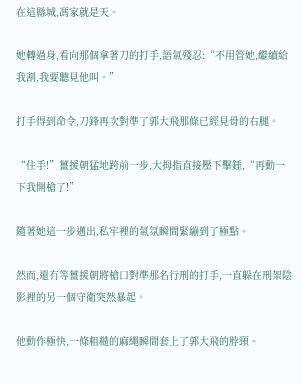在這縣城,馮家就是天。

她轉過身,看向那個拿著刀的打手,語氣殘忍:“不用管她,繼續給我割,我要聽見他叫。”

打手得到命令,刀鋒再次對準了郭大飛那條已經見骨的右腿。

“住手!”薑援朝猛地跨前一步,大拇指直接壓下擊錘,“再動一下我開槍了!”

隨著她這一步邁出,私牢裡的氣氛瞬間緊繃到了極點。

然而,還冇等薑援朝將槍口對準那名行刑的打手,一直躲在刑架陰影裡的另一個守衛突然暴起。

他動作極快,一條粗糙的麻繩瞬間套上了郭大飛的脖頸。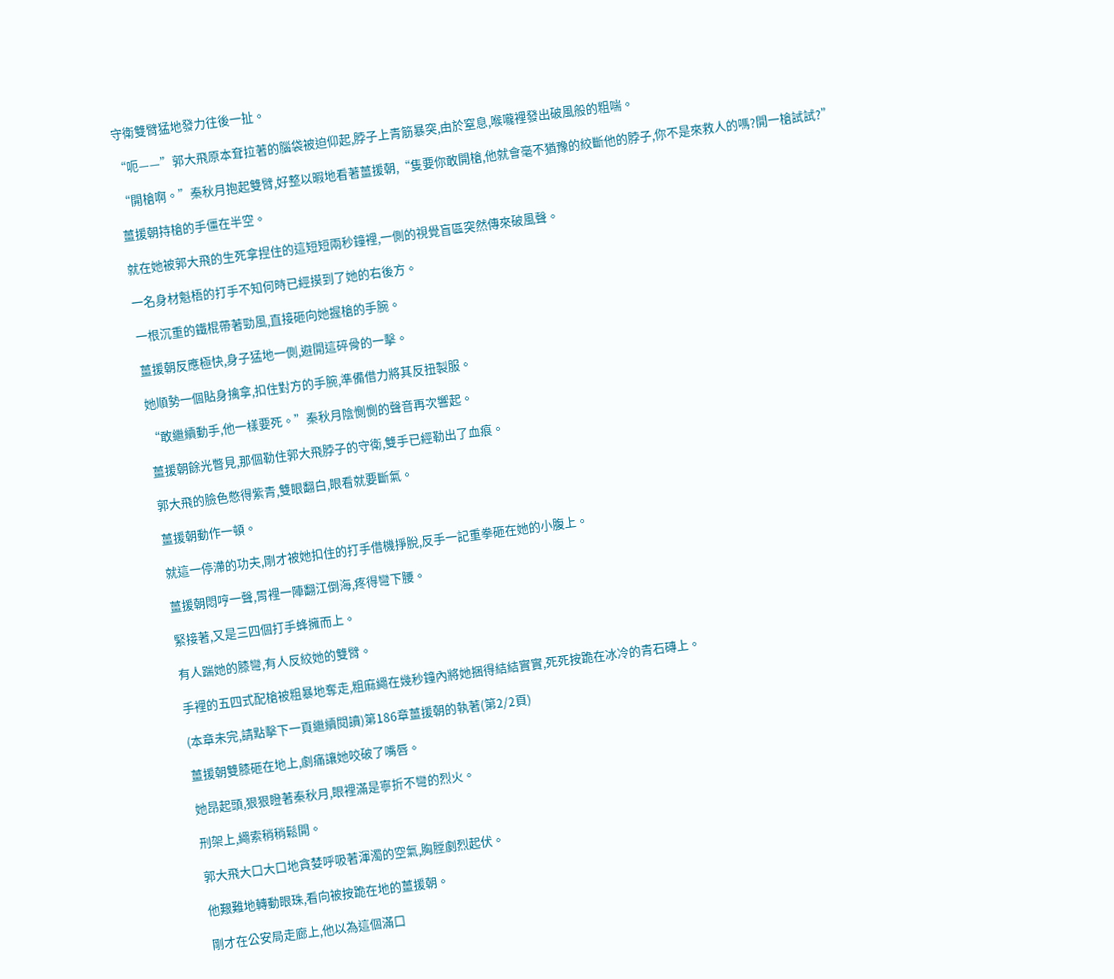守衛雙臂猛地發力往後一扯。

“呃——”郭大飛原本耷拉著的腦袋被迫仰起,脖子上青筋暴突,由於窒息,喉嚨裡發出破風般的粗喘。

“開槍啊。”秦秋月抱起雙臂,好整以暇地看著薑援朝,“隻要你敢開槍,他就會毫不猶豫的絞斷他的脖子,你不是來救人的嗎?開一槍試試?”

薑援朝持槍的手僵在半空。

就在她被郭大飛的生死拿捏住的這短短兩秒鐘裡,一側的視覺盲區突然傳來破風聲。

一名身材魁梧的打手不知何時已經摸到了她的右後方。

一根沉重的鐵棍帶著勁風,直接砸向她握槍的手腕。

薑援朝反應極快,身子猛地一側,避開這碎骨的一擊。

她順勢一個貼身擒拿,扣住對方的手腕,準備借力將其反扭製服。

“敢繼續動手,他一樣要死。”秦秋月陰惻惻的聲音再次響起。

薑援朝餘光瞥見,那個勒住郭大飛脖子的守衛,雙手已經勒出了血痕。

郭大飛的臉色憋得紫青,雙眼翻白,眼看就要斷氣。

薑援朝動作一頓。

就這一停滯的功夫,剛才被她扣住的打手借機掙脫,反手一記重拳砸在她的小腹上。

薑援朝悶哼一聲,胃裡一陣翻江倒海,疼得彎下腰。

緊接著,又是三四個打手蜂擁而上。

有人踹她的膝彎,有人反絞她的雙臂。

手裡的五四式配槍被粗暴地奪走,粗麻繩在幾秒鐘內將她捆得結結實實,死死按跪在冰冷的青石磚上。

(本章未完,請點擊下一頁繼續閱讀)第186章薑援朝的執著(第2/2頁)

薑援朝雙膝砸在地上,劇痛讓她咬破了嘴唇。

她昂起頭,狠狠瞪著秦秋月,眼裡滿是寧折不彎的烈火。

刑架上,繩索稍稍鬆開。

郭大飛大口大口地貪婪呼吸著渾濁的空氣,胸膛劇烈起伏。

他艱難地轉動眼珠,看向被按跪在地的薑援朝。

剛才在公安局走廊上,他以為這個滿口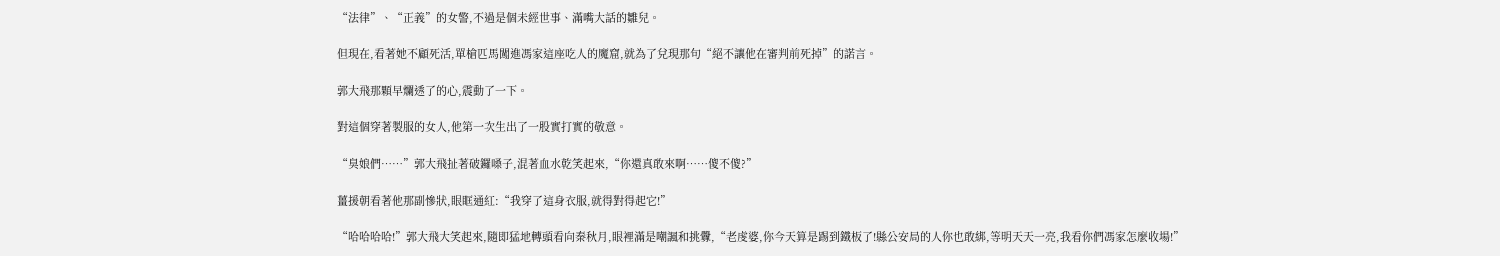“法律”、“正義”的女警,不過是個未經世事、滿嘴大話的雛兒。

但現在,看著她不顧死活,單槍匹馬闖進馮家這座吃人的魔窟,就為了兌現那句“絕不讓他在審判前死掉”的諾言。

郭大飛那顆早爛透了的心,震動了一下。

對這個穿著製服的女人,他第一次生出了一股實打實的敬意。

“臭娘們……”郭大飛扯著破鑼嗓子,混著血水乾笑起來,“你還真敢來啊……傻不傻?”

薑援朝看著他那副慘狀,眼眶通紅:“我穿了這身衣服,就得對得起它!”

“哈哈哈哈!”郭大飛大笑起來,隨即猛地轉頭看向秦秋月,眼裡滿是嘲諷和挑釁,“老虔婆,你今天算是踢到鐵板了!縣公安局的人你也敢綁,等明天天一亮,我看你們馮家怎麼收場!”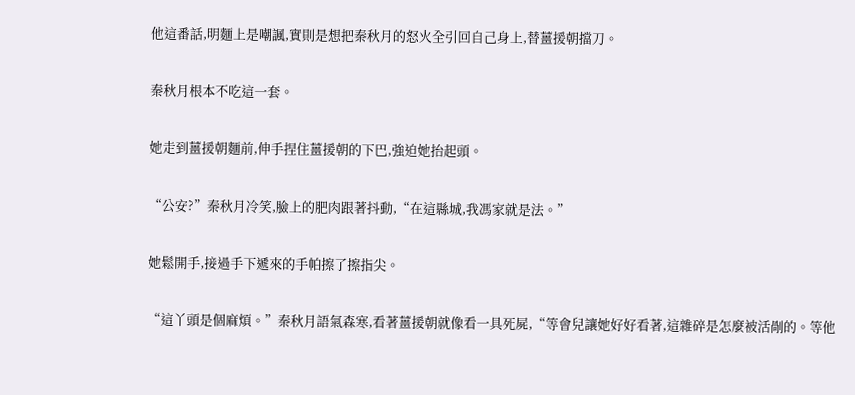他這番話,明麵上是嘲諷,實則是想把秦秋月的怒火全引回自己身上,替薑援朝擋刀。

秦秋月根本不吃這一套。

她走到薑援朝麵前,伸手捏住薑援朝的下巴,強迫她抬起頭。

“公安?”秦秋月冷笑,臉上的肥肉跟著抖動,“在這縣城,我馮家就是法。”

她鬆開手,接過手下遞來的手帕擦了擦指尖。

“這丫頭是個麻煩。”秦秋月語氣森寒,看著薑援朝就像看一具死屍,“等會兒讓她好好看著,這雜碎是怎麼被活剮的。等他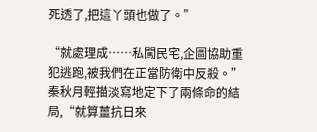死透了,把這丫頭也做了。”

“就處理成……私闖民宅,企圖協助重犯逃跑,被我們在正當防衛中反殺。”秦秋月輕描淡寫地定下了兩條命的結局,“就算薑抗日來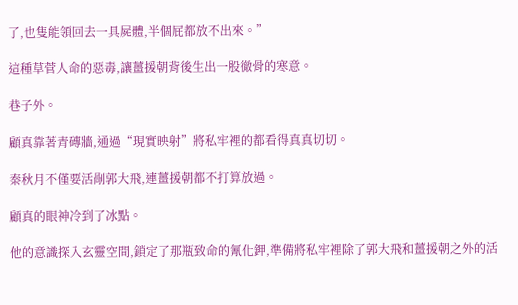了,也隻能領回去一具屍體,半個屁都放不出來。”

這種草菅人命的惡毒,讓薑援朝背後生出一股徹骨的寒意。

巷子外。

顧真靠著青磚牆,通過“現實映射”將私牢裡的都看得真真切切。

秦秋月不僅要活剮郭大飛,連薑援朝都不打算放過。

顧真的眼神冷到了冰點。

他的意識探入玄靈空間,鎖定了那瓶致命的氰化鉀,準備將私牢裡除了郭大飛和薑援朝之外的活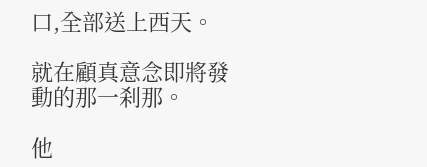口,全部送上西天。

就在顧真意念即將發動的那一刹那。

他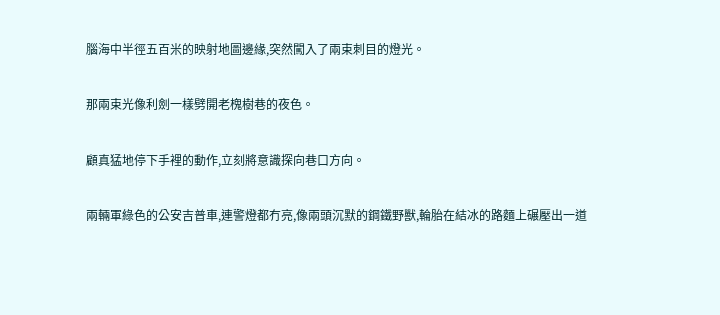腦海中半徑五百米的映射地圖邊緣,突然闖入了兩束刺目的燈光。

那兩束光像利劍一樣劈開老槐樹巷的夜色。

顧真猛地停下手裡的動作,立刻將意識探向巷口方向。

兩輛軍綠色的公安吉普車,連警燈都冇亮,像兩頭沉默的鋼鐵野獸,輪胎在結冰的路麵上碾壓出一道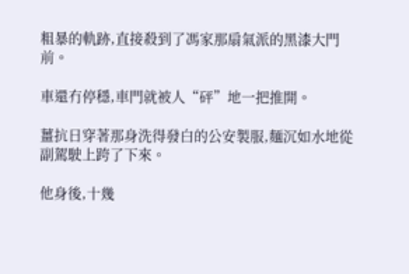粗暴的軌跡,直接殺到了馮家那扇氣派的黑漆大門前。

車還冇停穩,車門就被人“砰”地一把推開。

薑抗日穿著那身洗得發白的公安製服,麵沉如水地從副駕駛上跨了下來。

他身後,十幾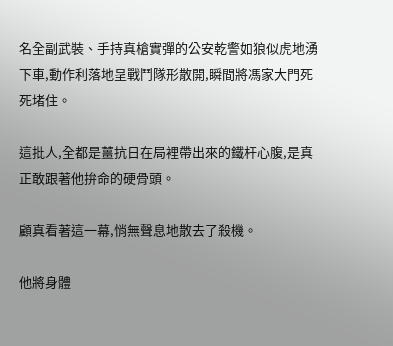名全副武裝、手持真槍實彈的公安乾警如狼似虎地湧下車,動作利落地呈戰鬥隊形散開,瞬間將馮家大門死死堵住。

這批人,全都是薑抗日在局裡帶出來的鐵杆心腹,是真正敢跟著他拚命的硬骨頭。

顧真看著這一幕,悄無聲息地散去了殺機。

他將身體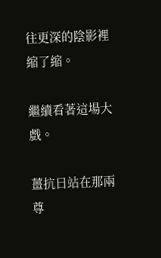往更深的陰影裡縮了縮。

繼續看著這場大戲。

薑抗日站在那兩尊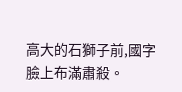高大的石獅子前,國字臉上布滿肅殺。